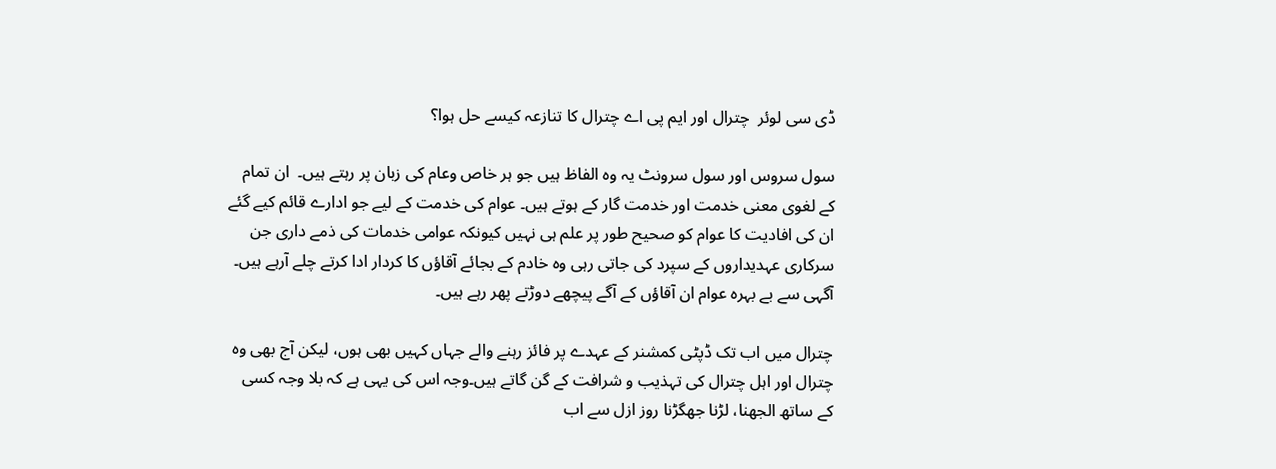ڈی سی لوئر  چترال اور ایم پی اے چترال کا تنازعہ کیسے حل ہوا؟

سول سروس اور سول سرونٹ یہ وہ الفاظ ہیں جو ہر خاص وعام کی زبان پر رہتے ہیں۔  ان تمام کے لغوی معنی خدمت اور خدمت گار کے ہوتے ہیں۔ عوام کی خدمت کے لیے جو ادارے قائم کیے گئے ان کی افادیت کا عوام کو صحیح طور پر علم ہی نہیں کیونکہ عوامی خدمات کی ذمے داری جن سرکاری عہدیداروں کے سپرد کی جاتی رہی وہ خادم کے بجائے آقاؤں کا کردار ادا کرتے چلے آرہے ہیں۔ آگہی سے بے بہرہ عوام ان آقاؤں کے آگے پیچھے دوڑتے پھر رہے ہیں۔

چترال میں اب تک ڈپٹی کمشنر کے عہدے پر فائز رہنے والے جہاں کہیں بھی ہوں، لیکن آج بھی وہ چترال اور اہل چترال کی تہذیب و شرافت کے گن گاتے ہیں۔وجہ اس کی یہی ہے کہ بلا وجہ کسی کے ساتھ الجھنا، لڑنا جھگڑنا روز ازل سے اب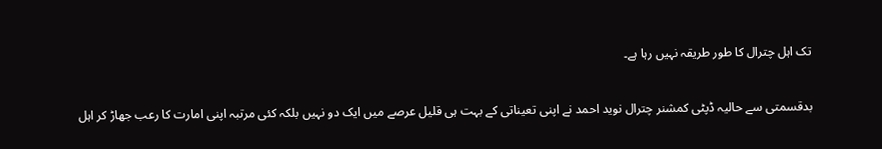تک اہل چترال کا طور طریقہ نہیں رہا ہے۔

بدقسمتی سے حالیہ ڈپٹی کمشنر چترال نوید احمد نے اپنی تعیناتی کے بہت ہی قلیل عرصے میں ایک دو نہیں بلکہ کئی مرتبہ اپنی امارت کا رعب جھاڑ کر اہل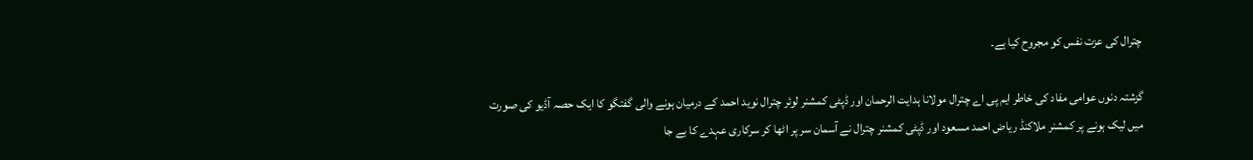چترال کی عزت نفس کو مجروح کیا ہے۔

گزشتہ دنوں عوامی مفاد کی خاطر ایم پی اے چترال مولانا ہدایت الرحمان اور ڈپٹی کمشنر لوئر چترال نوید احمد کے درمیان ہونے والی گفتگو کا ایک حصہ آڈیو کی صورت میں لیک ہونے پر کمشنر ملاکنڈ ریاض احمد مسعود اور ڈپٹی کمشنر چترال نے آسمان سر پر اٹھا کر سرکاری عہدے کا بے جا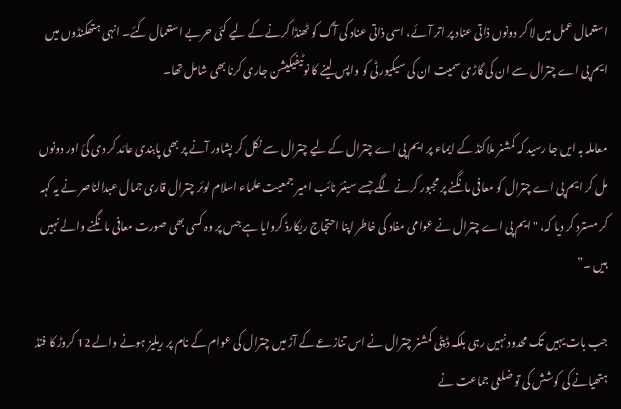استعمال عمل میں لا کر دونوں ذاتی عناد پر اتر آئے، اسی ذاتی عناد کی آگ کو ٹھنڈا کرنے کے لیے کئی حربے استعمال کئے۔ انہی ہتھکنڈوں میں ایم پی اے چترال سے ان کی گاڑی سمیت ان کی سیکیورٹی کو واپس لینے کا نوٹیفیکیشن جاری کرنا بھی شامل تھا۔

معاملہ بہ ایں جا رسید کہ کمشنر ملاکنڈ کے ایماء پر ایم پی اے چترال کے لیے چترال سے نکل کر پشاور آنے پر بھی پابندی عائد کر دی گئ اور دونوں مل کر ایم پی اے چترال کو معافی مانگنے پر مجبور کرنے لگے جسے سینئر نائب امیر جمعیت علماء اسلام لوئر چترال قاری جمال عبدالناصر نے یہ کہہ کر مسترد کر دیا کہ، "ایم پی اے چترال نے عوامی مفاد کی خاطر اپنا احتجاج ریکارڈ کروایا ہے جس پر وہ کسی بھی صورت معافی مانگنے والے نہیں ہیں ۔”

جب بات یہیں تک محدود نہیں رہی بلکہ ڈپٹی کمشنر چترال نے اس تنازعے کے آڑ میں چترال کی عوام کے نام پر ریلیز ہونے والے 12 کروڑ کا فنڈ ہتھیانے کی کوشش کی تو ضلعی جماعت نے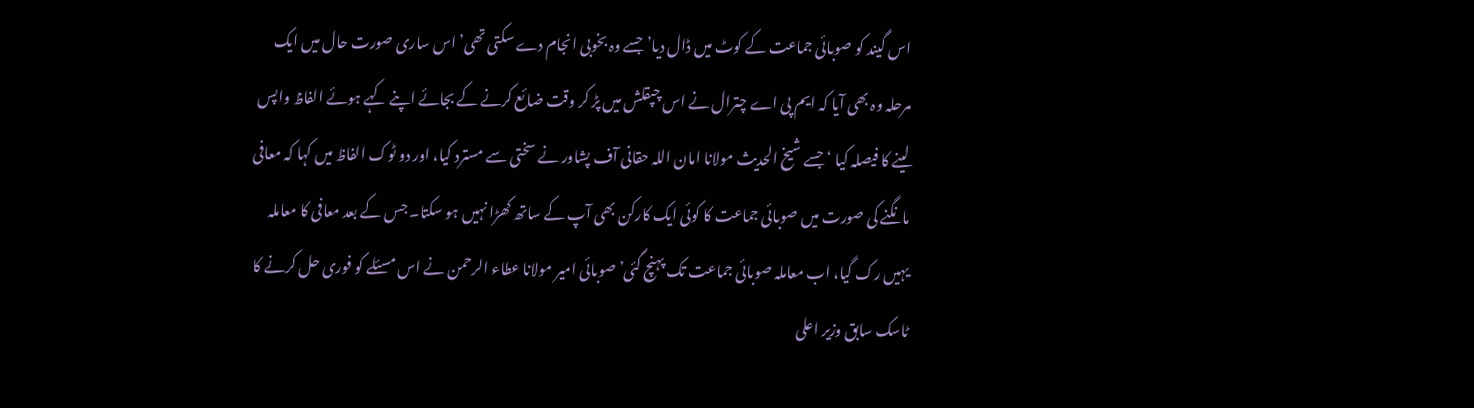اس گیند کو صوبائی جماعت کے کوٹ میں ڈال دیا’ جسے وہ بخوبی انجام دے سکتی تھی’ اس ساری صورت حال میں ایک مرحلہ وہ بھی آیا کہ ایم پی اے چترال نے اس چپقلش میں پڑ کر وقت ضائع کرنے کے بجائے اپنے کہے ہوئے الفاظ واپس لینے کا فیصلہ کیا ‘ جسے شیخ الحدیث مولانا امان اللہ حقانی آف پشاور نے سختی سے مسترد کیا، اور دو ٹوک الفاظ میں کہا کہ معافی مانگنے کی صورت میں صوبائی جماعت کا کوئی ایک کارکن بھی آپ کے ساتھ کھڑا نہیں ہو سکتا۔ جس کے بعد معافی کا معاملہ یہیں رک گیا، اب معاملہ صوبائی جماعت تک پہنچ گئی’ صوبائی امیر مولانا عطاء الرحمن نے اس مسئلے کو فوری حل کرنے کا ٹاسک سابق وزیر اعلی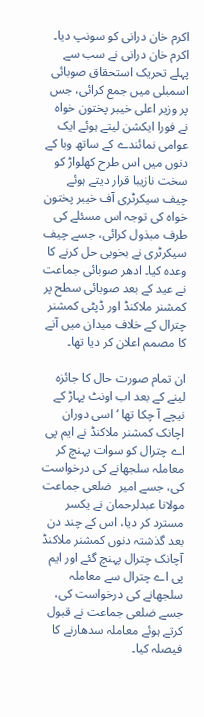اکرم خان درانی کو سونپ دیا۔ اکرم خان درانی نے سب سے پہلے تحریک استحقاق صوبائی اسمبلی میں جمع کرائی، جس پر وزیر اعلی خیبر پختون خواہ نے فورا ایکشن لیتے ہوئے ایک عوامی نمائندے کے ساتھ وبا کے دنوں میں اس طرح کھلواڑ کو سخت نازیبا قرار دیتے ہوئے چیف سیکرٹری آف خیبر پختون خواہ کی توجہ اس مسئلے کی طرف مبذول کرائی، جسے چیف سیکرٹری نے بخوبی حل کرنے کا وعدہ کیا۔ ادھر صوبائی جماعت نے عید کے بعد صوبائی سطح پر کمشنر ملاکنڈ اور ڈپٹی کمشنر چترال کے خلاف میدان میں آنے کا مصمم اعلان کر دیا تھا۔

ان تمام صورت حال کا جائزہ لینے کے بعد اب اونٹ پہاڑ کے نیچے آ چکا تھا ‘ اسی دوران اچانک کمشنر ملاکنڈ نے ایم پی اے چترال کو سوات پہنچ کر معاملہ سلجھانے کی درخواست کی، جسے امیر  ضلعی جماعت مولانا عبدلرحمان نے یکسر مسترد کر دیا، اس کے چند دن بعد گذشتہ دنوں کمشنر ملاکنڈ آچانک چترال پہنچ گئے اور ایم پی اے چترال سے معاملہ سلجھانے کی درخواست کی، جسے ضلعی جماعت نے قبول کرتے ہوئے معاملہ سدھارنے کا فیصلہ کیا۔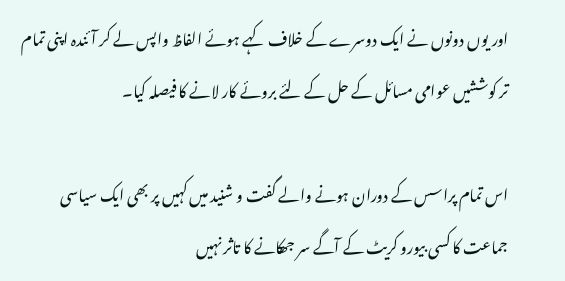اور یوں دونوں نے ایک دوسرے کے خلاف کہے ہوئے الفاظ واپس لے کر آئندہ اپنی تمام تر کوششیں عوامی مسائل کے حل کے لئے بروئے کار لانے کا فیصلہ کیا۔

اس تمام پراسس کے دوران ہونے والے گفت و شنید میں کہیں پر بھی ایک سیاسی جماعت کا کسی بیورو کریٹ کے آگے سر جھکانے کا تاثر نہیں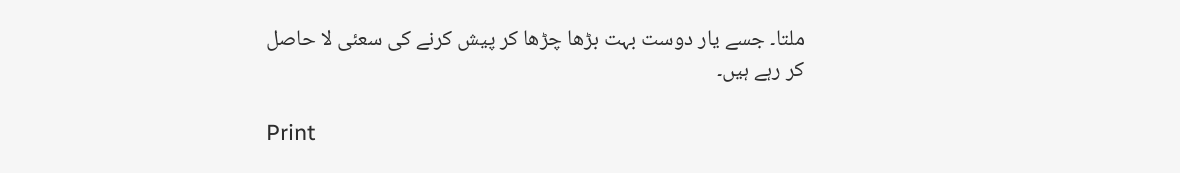ملتا۔ جسے یار دوست بہت بڑھا چڑھا کر پیش کرنے کی سعئی لا حاصل کر رہے ہیں۔

Print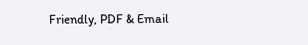Friendly, PDF & Email